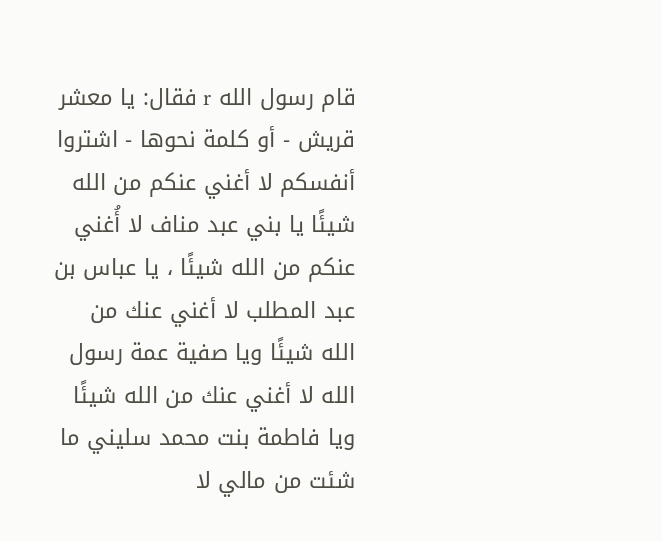قام رسول الله r فقال: يا معشر قريش - أو كلمة نحوها - اشتروا أنفسكم لا أغني عنكم من الله شيئًا يا بني عبد مناف لا أُغني عنكم من الله شيئًا ، يا عباس بن عبد المطلب لا أغني عنك من الله شيئًا ويا صفية عمة رسول الله لا أغني عنك من الله شيئًا ويا فاطمة بنت محمد سليني ما شئت من مالي لا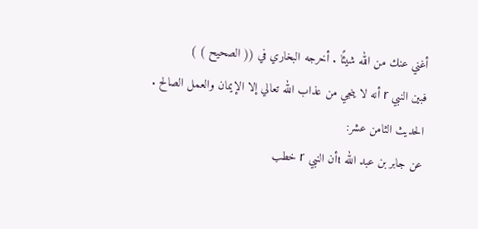أغني عنك من الله شيئًا . أخرجه البخاري في (( الصحيح ) )
فبين النبي r أنه لا ينجي من عذاب الله تعالي إلا الإيمان والعمل الصالح .
الحديث الثامن عشر:
عن جابر بن عبد الله tأن النبي r خطب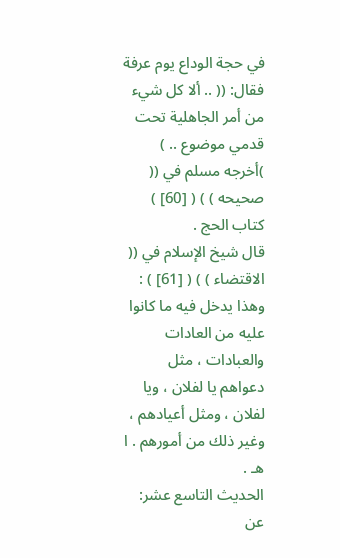في حجة الوداع يوم عرفة فقال: (( .. ألا كل شيء من أمر الجاهلية تحت قدمي موضوع .. ) )أخرجه مسلم في (( صحيحه ) ) ( [60] ) كتاب الحج .
قال شيخ الإسلام في (( الاقتضاء ) ) ( [61] ) : وهذا يدخل فيه ما كانوا عليه من العادات والعبادات ، مثل دعواهم يا لفلان ، ويا لفلان ، ومثل أعيادهم ، وغير ذلك من أمورهم . ا هـ .
الحديث التاسع عشر:
عن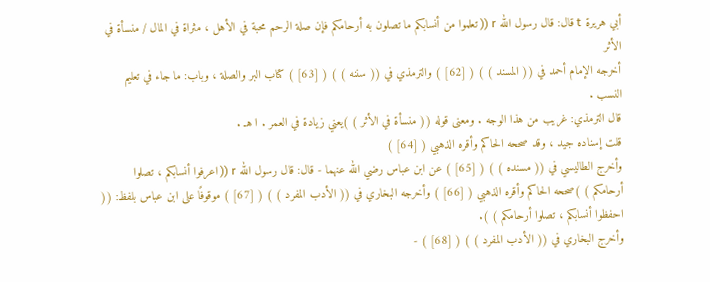أبي هريرة t قال: قال رسول الله r (( تعلموا من أنسابكم ما تصلون به أرحامكم فإن صلة الرحم محبة في الأهل ، مثراة في المال / منسأة في الأثر
أخرجه الإمام أحمد في (( المسند ) ) ( [62] ) والترمذي في (( سننه ) ) ( [63] ) كتاب البر والصلة ، وباب: ما جاء في تعليم النسب .
قال الترمذي: غريب من هذا الوجه . ومعنى قوله (( منسأة في الأثر ) )يعني زيادة في العمر . ا هـ .
قلت إسناده جيد ، وقد صححه الحاكم وأقره الذهبي ( [64] )
وأخرج الطاليسي في (( مسنده ) ) ( [65] ) عن ابن عباس رضي الله عنهما - قال: قال رسول الله r (( اعرفوا أنسابكم ، تصلوا أرحامكم ) )صححه الحاكم وأقره الذهبي ( [66] ) وأخرجه البخاري في (( الأدب المفرد ) ) ( [67] ) موقوفًا على ابن عباس بلفظ: (( احفظوا أنسابكم ، تصلوا أرحامكم ) ).
وأخرج البخاري في (( الأدب المفرد ) ) ( [68] ) -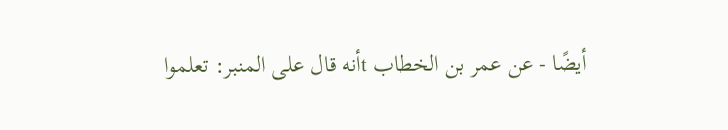أيضًا - عن عمر بن الخطاب tأنه قال على المنبر: تعلموا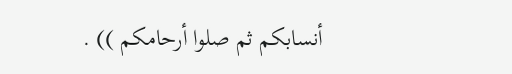أنسابكم ثم صلوا أرحامكم )) .